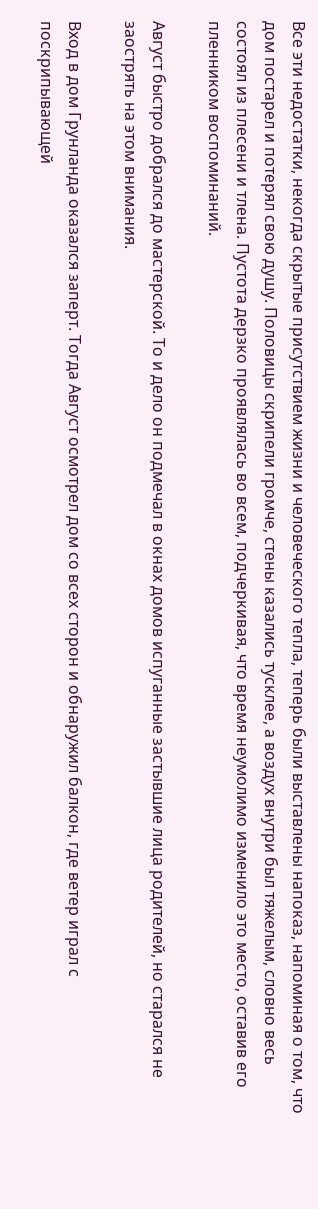Все эти недостатки, некогда скрытые присутствием жизни и человеческого тепла, теперь были выставлены напоказ, напоминая о том, что дом постарел и потерял свою душу. Половицы скрипели громче, стены казались тусклее, а воздух внутри был тяжелым, словно весь состоял из плесени и тлена. Пустота дерзко проявлялась во всем, подчеркивая, что время неумолимо изменило это место, оставив его пленником воспоминаний.

Август быстро добрался до мастерской. То и дело он подмечал в окнах домов испуганные застывшие лица родителей, но старался не заострять на этом внимания.

Вход в дом Грунланда оказался заперт. Тогда Август осмотрел дом со всех сторон и обнаружил балкон, где ветер играл с поскрипывающей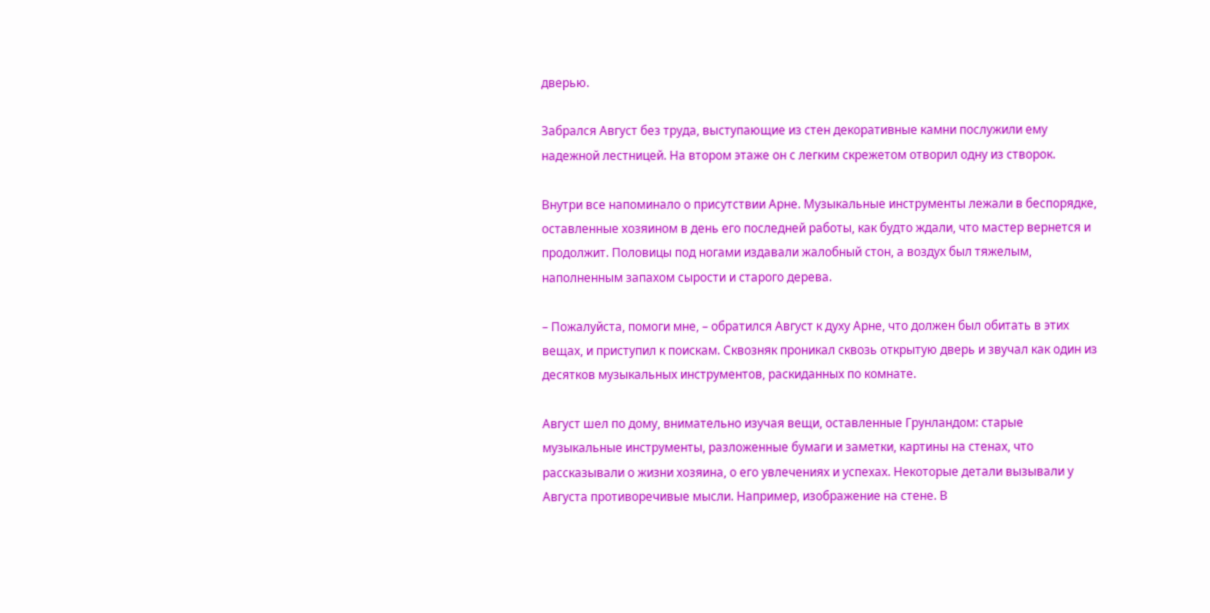дверью.

Забрался Август без труда, выступающие из стен декоративные камни послужили ему надежной лестницей. На втором этаже он с легким скрежетом отворил одну из створок.

Внутри все напоминало о присутствии Арне. Музыкальные инструменты лежали в беспорядке, оставленные хозяином в день его последней работы, как будто ждали, что мастер вернется и продолжит. Половицы под ногами издавали жалобный стон, а воздух был тяжелым, наполненным запахом сырости и старого дерева.

– Пожалуйста, помоги мне, – обратился Август к духу Арне, что должен был обитать в этих вещах, и приступил к поискам. Сквозняк проникал сквозь открытую дверь и звучал как один из десятков музыкальных инструментов, раскиданных по комнате.

Август шел по дому, внимательно изучая вещи, оставленные Грунландом: старые музыкальные инструменты, разложенные бумаги и заметки, картины на стенах, что рассказывали о жизни хозяина, о его увлечениях и успехах. Некоторые детали вызывали у Августа противоречивые мысли. Например, изображение на стене. В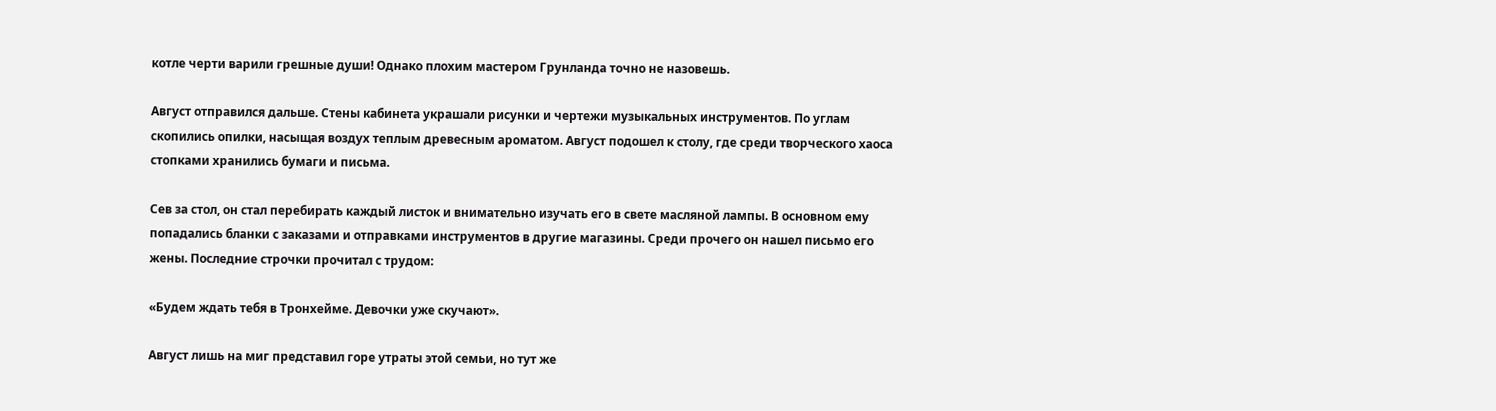котле черти варили грешные души! Однако плохим мастером Грунланда точно не назовешь.

Август отправился дальше. Стены кабинета украшали рисунки и чертежи музыкальных инструментов. По углам скопились опилки, насыщая воздух теплым древесным ароматом. Август подошел к столу, где среди творческого хаоса стопками хранились бумаги и письма.

Сев за стол, он стал перебирать каждый листок и внимательно изучать его в свете масляной лампы. В основном ему попадались бланки с заказами и отправками инструментов в другие магазины. Среди прочего он нашел письмо его жены. Последние строчки прочитал с трудом:

«Будем ждать тебя в Тронхейме. Девочки уже скучают».

Август лишь на миг представил горе утраты этой семьи, но тут же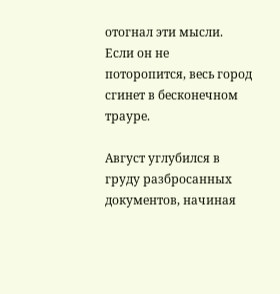отогнал эти мысли. Если он не поторопится, весь город сгинет в бесконечном трауре.

Август углубился в груду разбросанных документов, начиная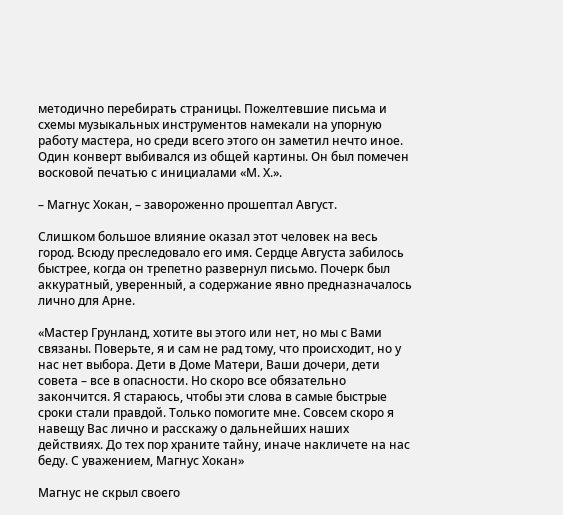методично перебирать страницы. Пожелтевшие письма и схемы музыкальных инструментов намекали на упорную работу мастера, но среди всего этого он заметил нечто иное. Один конверт выбивался из общей картины. Он был помечен восковой печатью с инициалами «М. Х.».

– Магнус Хокан, – завороженно прошептал Август.

Слишком большое влияние оказал этот человек на весь город. Всюду преследовало его имя. Сердце Августа забилось быстрее, когда он трепетно развернул письмо. Почерк был аккуратный, уверенный, а содержание явно предназначалось лично для Арне.

«Мастер Грунланд, хотите вы этого или нет, но мы с Вами связаны. Поверьте, я и сам не рад тому, что происходит, но у нас нет выбора. Дети в Доме Матери, Ваши дочери, дети совета – все в опасности. Но скоро все обязательно закончится. Я стараюсь, чтобы эти слова в самые быстрые сроки стали правдой. Только помогите мне. Совсем скоро я навещу Вас лично и расскажу о дальнейших наших действиях. До тех пор храните тайну, иначе накличете на нас беду. С уважением, Магнус Хокан»

Магнус не скрыл своего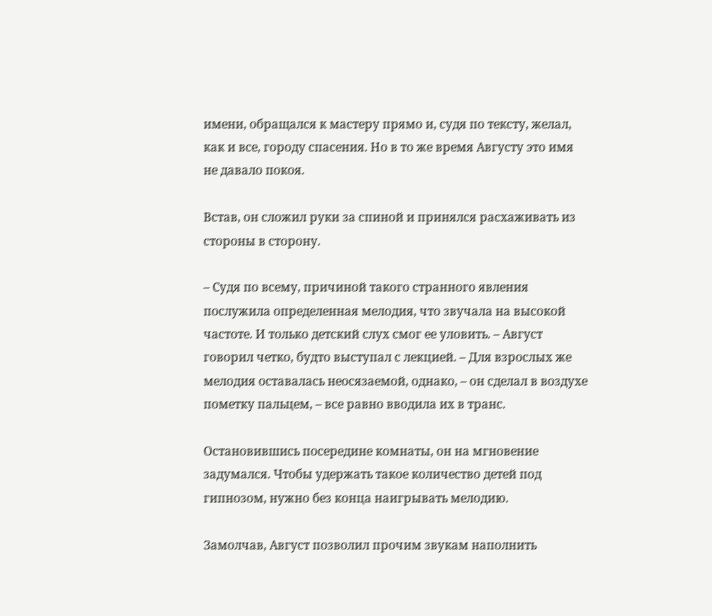имени, обращался к мастеру прямо и, судя по тексту, желал, как и все, городу спасения. Но в то же время Августу это имя не давало покоя.

Встав, он сложил руки за спиной и принялся расхаживать из стороны в сторону.

– Судя по всему, причиной такого странного явления послужила определенная мелодия, что звучала на высокой частоте. И только детский слух смог ее уловить. – Август говорил четко, будто выступал с лекцией. – Для взрослых же мелодия оставалась неосязаемой, однако, – он сделал в воздухе пометку пальцем, – все равно вводила их в транс.

Остановившись посередине комнаты, он на мгновение задумался. Чтобы удержать такое количество детей под гипнозом, нужно без конца наигрывать мелодию.

Замолчав, Август позволил прочим звукам наполнить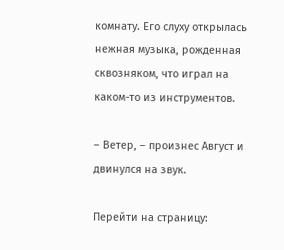комнату. Его слуху открылась нежная музыка, рожденная сквозняком, что играл на каком-то из инструментов.

– Ветер, – произнес Август и двинулся на звук.

Перейти на страницу: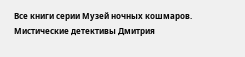Все книги серии Музей ночных кошмаров. Мистические детективы Дмитрия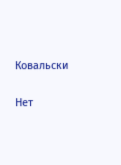Ковальски

Нет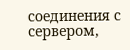соединения с сервером,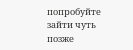попробуйте зайти чуть позже